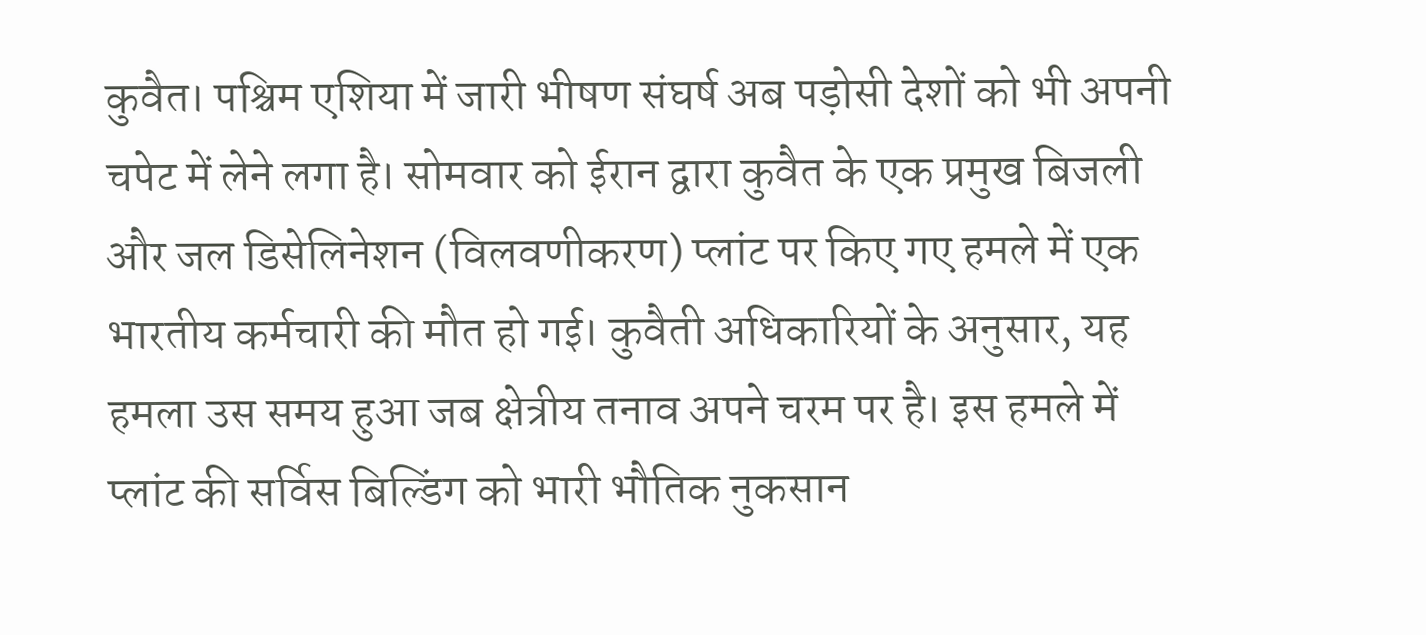कुवैत। पश्चिम एशिया में जारी भीषण संघर्ष अब पड़ोसी देशों को भी अपनी चपेट में लेने लगा है। सोमवार को ईरान द्वारा कुवैत के एक प्रमुख बिजली और जल डिसेलिनेशन (विलवणीकरण) प्लांट पर किए गए हमले में एक भारतीय कर्मचारी की मौत हो गई। कुवैती अधिकारियों के अनुसार, यह हमला उस समय हुआ जब क्षेत्रीय तनाव अपने चरम पर है। इस हमले में प्लांट की सर्विस बिल्डिंग को भारी भौतिक नुकसान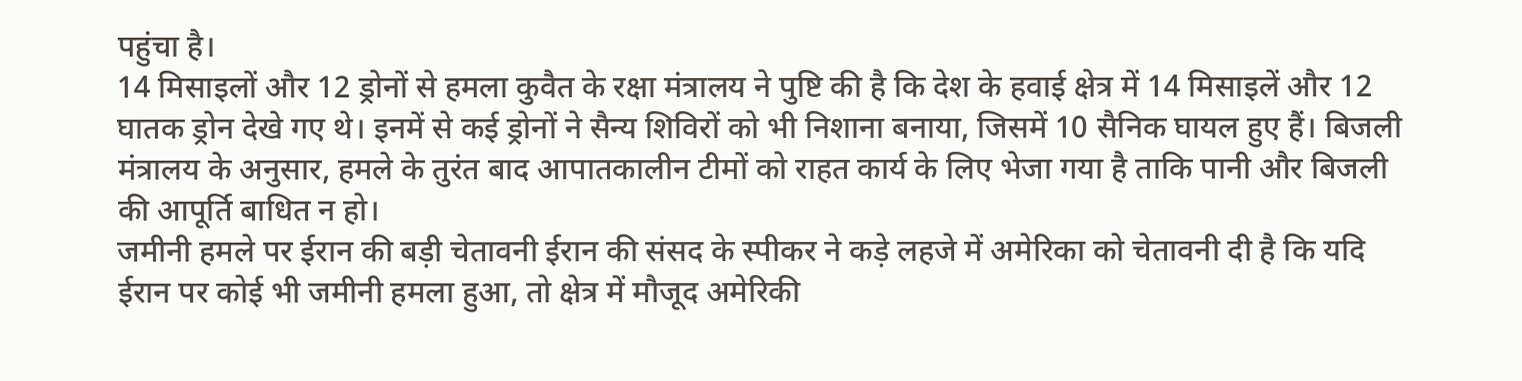पहुंचा है।
14 मिसाइलों और 12 ड्रोनों से हमला कुवैत के रक्षा मंत्रालय ने पुष्टि की है कि देश के हवाई क्षेत्र में 14 मिसाइलें और 12 घातक ड्रोन देखे गए थे। इनमें से कई ड्रोनों ने सैन्य शिविरों को भी निशाना बनाया, जिसमें 10 सैनिक घायल हुए हैं। बिजली मंत्रालय के अनुसार, हमले के तुरंत बाद आपातकालीन टीमों को राहत कार्य के लिए भेजा गया है ताकि पानी और बिजली की आपूर्ति बाधित न हो।
जमीनी हमले पर ईरान की बड़ी चेतावनी ईरान की संसद के स्पीकर ने कड़े लहजे में अमेरिका को चेतावनी दी है कि यदि ईरान पर कोई भी जमीनी हमला हुआ, तो क्षेत्र में मौजूद अमेरिकी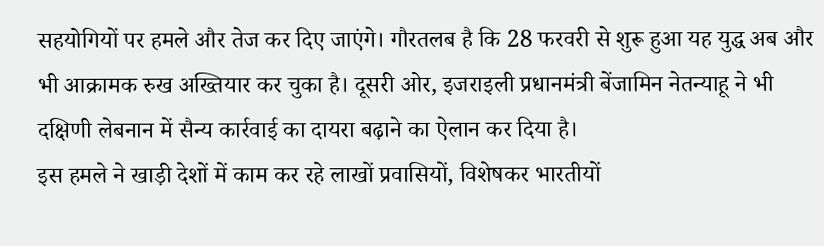सहयोगियों पर हमले और तेज कर दिए जाएंगे। गौरतलब है कि 28 फरवरी से शुरू हुआ यह युद्ध अब और भी आक्रामक रुख अख्तियार कर चुका है। दूसरी ओर, इजराइली प्रधानमंत्री बेंजामिन नेतन्याहू ने भी दक्षिणी लेबनान में सैन्य कार्रवाई का दायरा बढ़ाने का ऐलान कर दिया है।
इस हमले ने खाड़ी देशों में काम कर रहे लाखों प्रवासियों, विशेषकर भारतीयों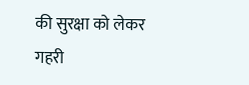की सुरक्षा को लेकर गहरी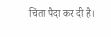चिंता पैदा कर दी है।